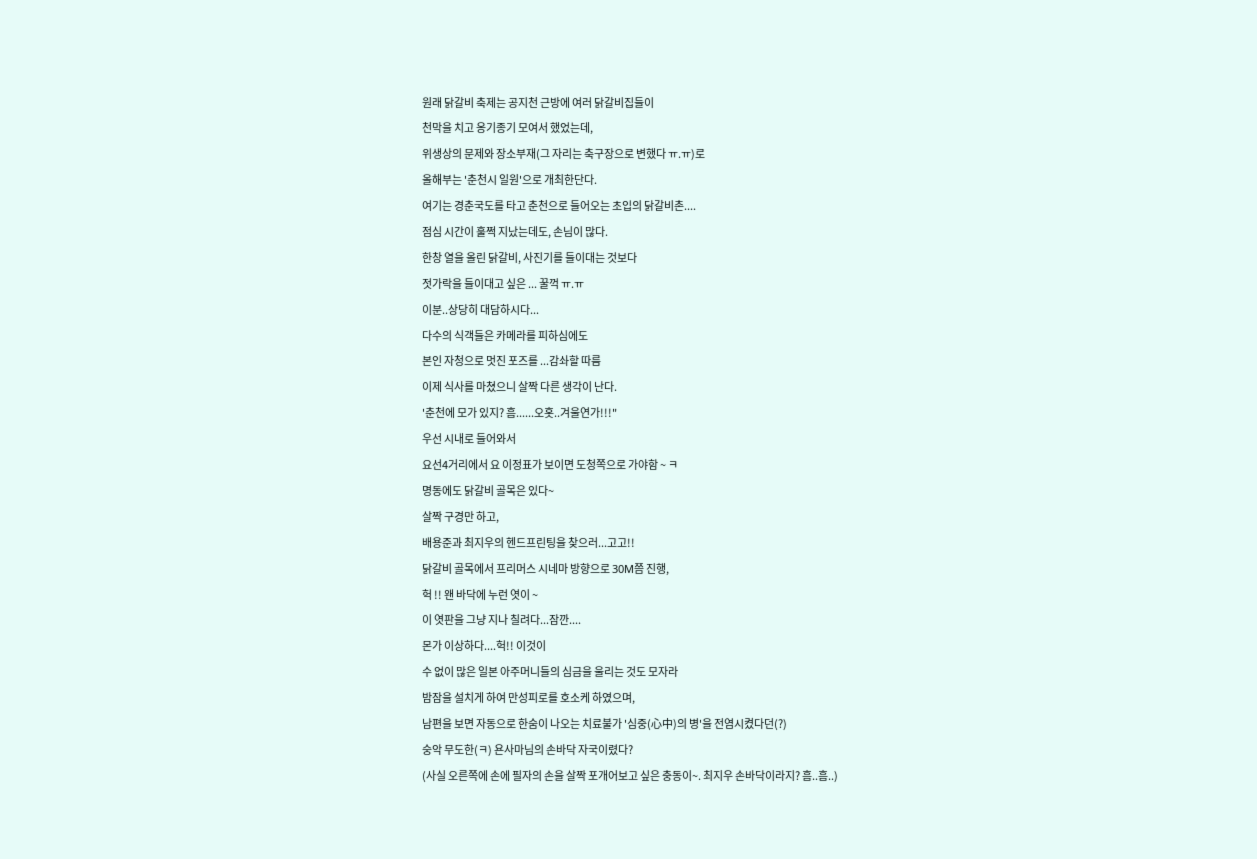원래 닭갈비 축제는 공지천 근방에 여러 닭갈비집들이
천막을 치고 옹기종기 모여서 했었는데,
위생상의 문제와 장소부재(그 자리는 축구장으로 변했다 ㅠ.ㅠ)로
올해부는 '춘천시 일원'으로 개최한단다.
여기는 경춘국도를 타고 춘천으로 들어오는 초입의 닭갈비촌....
점심 시간이 훌쩍 지났는데도, 손님이 많다.
한창 열을 올린 닭갈비, 사진기를 들이대는 것보다
젓가락을 들이대고 싶은 ... 꿀꺽 ㅠ.ㅠ
이분..상당히 대담하시다...
다수의 식객들은 카메라를 피하심에도
본인 자청으로 멋진 포즈를 ...감솨할 따름
이제 식사를 마쳤으니 살짝 다른 생각이 난다.
'춘천에 모가 있지? 흠......오홋..겨울연가!!!"
우선 시내로 들어와서
요선4거리에서 요 이정표가 보이면 도청쪽으로 가야함 ~ ㅋ
명동에도 닭갈비 골목은 있다~
살짝 구경만 하고,
배용준과 최지우의 헨드프린팅을 찾으러...고고!!
닭갈비 골목에서 프리머스 시네마 방향으로 30M쯤 진행,
헉 !! 왠 바닥에 누런 엿이 ~
이 엿판을 그냥 지나 칠려다...잠깐....
몬가 이상하다....헉!! 이것이
수 없이 많은 일본 아주머니들의 심금을 울리는 것도 모자라
밤잠을 설치게 하여 만성피로를 호소케 하였으며,
남편을 보면 자동으로 한숨이 나오는 치료불가 '심중(心中)의 병'을 전염시켰다던(?)
숭악 무도한(ㅋ) 욘사마님의 손바닥 자국이렸다?
(사실 오른쪽에 손에 필자의 손을 살짝 포개어보고 싶은 충동이~. 최지우 손바닥이라지? 흠..흠..)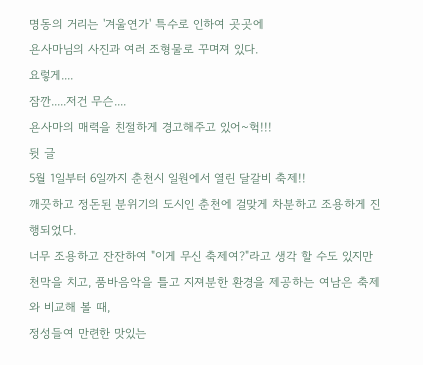명동의 거리는 '겨울연가' 특수로 인하여 곳곳에
욘사마님의 사진과 여러 조형물로 꾸며져 있다.
요렇게....
잠깐.....저건 무슨....
욘사마의 매력을 친절하게 경고해주고 있어~헉!!!
뒷 글
5월 1일부터 6일까지 춘천시 일원에서 열린 달갈비 축제!!
깨끗하고 정돈된 분위기의 도시인 춘천에 걸맞게 차분하고 조용하게 진행되었다.
너무 조용하고 잔잔하여 "이게 무신 축제여?"라고 생각 할 수도 있지만
천막을 치고, 품바음악을 틀고 지져분한 환경을 제공하는 여남은 축제와 비교해 볼 때,
정성들여 만련한 맛있는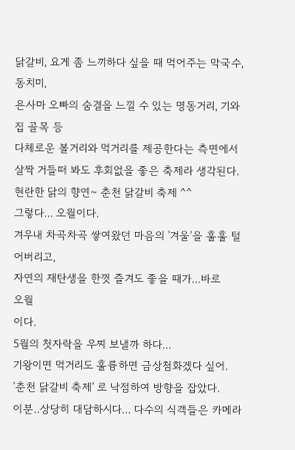닭갈비, 요게 좀 느끼하다 싶을 때 먹어주는 막국수, 동치미,
욘사마 오빠의 숨결을 느낄 수 있는 명동거리, 기와집 골목 등
다체로운 볼거리와 먹거리를 제공한다는 측면에서
살짝 거들떠 봐도 후회없을 좋은 축제라 생각된다.
현란한 닭의 향연~ 춘천 닭갈비 축제 ^^
그렇다... 오월이다.
겨우내 차곡차곡 쌓여왔던 마음의 '겨울'을 훌훌 털어버리고,
자연의 재탄생을 한껏 즐겨도 좋을 때가...바로
오월
이다.
5월의 첫자락을 우찌 보낼까 하다...
기왕이면 먹거리도 훌륭하면 금상첨화겠다 싶어.
'춘천 닭갈비 축제' 로 낙점하여 방향을 잡았다.
이분..상당히 대담하시다... 다수의 식객들은 카메라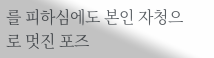를 피하심에도 본인 자청으로 멋진 포즈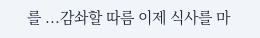를 ...감솨할 따름 이제 식사를 마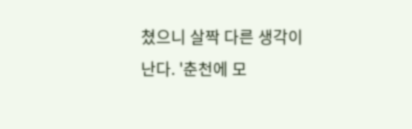쳤으니 살짝 다른 생각이 난다. '춘천에 모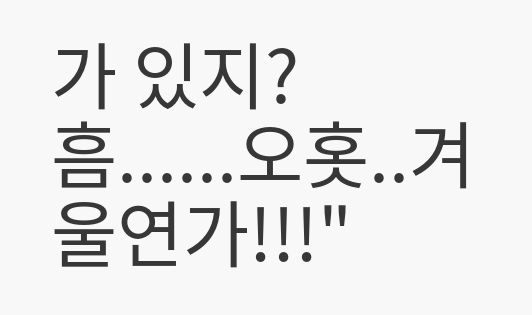가 있지? 흠......오홋..겨울연가!!!"